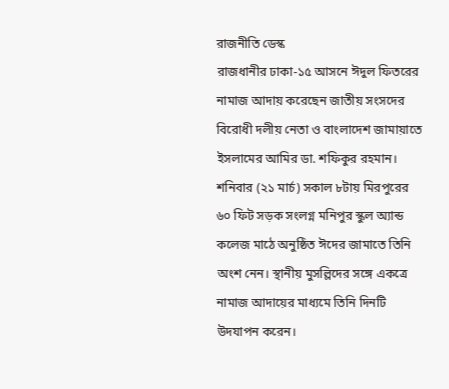রাজনীতি ডেস্ক
রাজধানীর ঢাকা-১৫ আসনে ঈদুল ফিতরের নামাজ আদায় করেছেন জাতীয় সংসদের বিরোধী দলীয় নেতা ও বাংলাদেশ জামায়াতে ইসলামের আমির ডা. শফিকুর রহমান। শনিবার (২১ মার্চ) সকাল ৮টায় মিরপুরের ৬০ ফিট সড়ক সংলগ্ন মনিপুর স্কুল অ্যান্ড কলেজ মাঠে অনুষ্ঠিত ঈদের জামাতে তিনি অংশ নেন। স্থানীয় মুসল্লিদের সঙ্গে একত্রে নামাজ আদায়ের মাধ্যমে তিনি দিনটি উদযাপন করেন।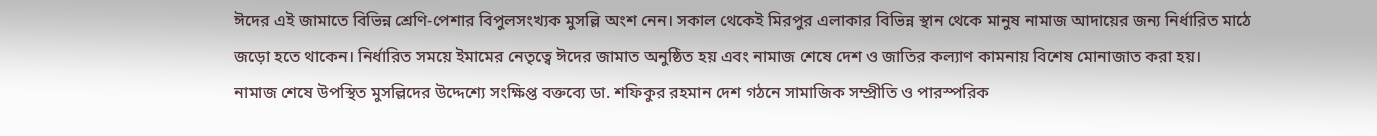ঈদের এই জামাতে বিভিন্ন শ্রেণি-পেশার বিপুলসংখ্যক মুসল্লি অংশ নেন। সকাল থেকেই মিরপুর এলাকার বিভিন্ন স্থান থেকে মানুষ নামাজ আদায়ের জন্য নির্ধারিত মাঠে জড়ো হতে থাকেন। নির্ধারিত সময়ে ইমামের নেতৃত্বে ঈদের জামাত অনুষ্ঠিত হয় এবং নামাজ শেষে দেশ ও জাতির কল্যাণ কামনায় বিশেষ মোনাজাত করা হয়।
নামাজ শেষে উপস্থিত মুসল্লিদের উদ্দেশ্যে সংক্ষিপ্ত বক্তব্যে ডা. শফিকুর রহমান দেশ গঠনে সামাজিক সম্প্রীতি ও পারস্পরিক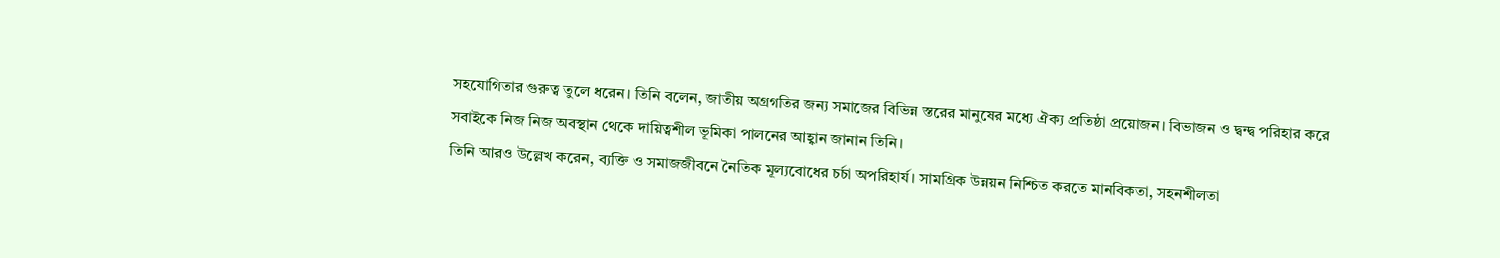সহযোগিতার গুরুত্ব তুলে ধরেন। তিনি বলেন, জাতীয় অগ্রগতির জন্য সমাজের বিভিন্ন স্তরের মানুষের মধ্যে ঐক্য প্রতিষ্ঠা প্রয়োজন। বিভাজন ও দ্বন্দ্ব পরিহার করে সবাইকে নিজ নিজ অবস্থান থেকে দায়িত্বশীল ভূমিকা পালনের আহ্বান জানান তিনি।
তিনি আরও উল্লেখ করেন, ব্যক্তি ও সমাজজীবনে নৈতিক মূল্যবোধের চর্চা অপরিহার্য। সামগ্রিক উন্নয়ন নিশ্চিত করতে মানবিকতা, সহনশীলতা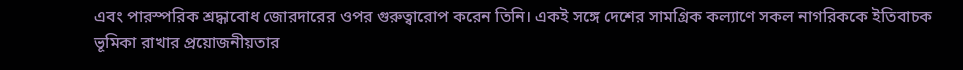এবং পারস্পরিক শ্রদ্ধাবোধ জোরদারের ওপর গুরুত্বারোপ করেন তিনি। একই সঙ্গে দেশের সামগ্রিক কল্যাণে সকল নাগরিককে ইতিবাচক ভূমিকা রাখার প্রয়োজনীয়তার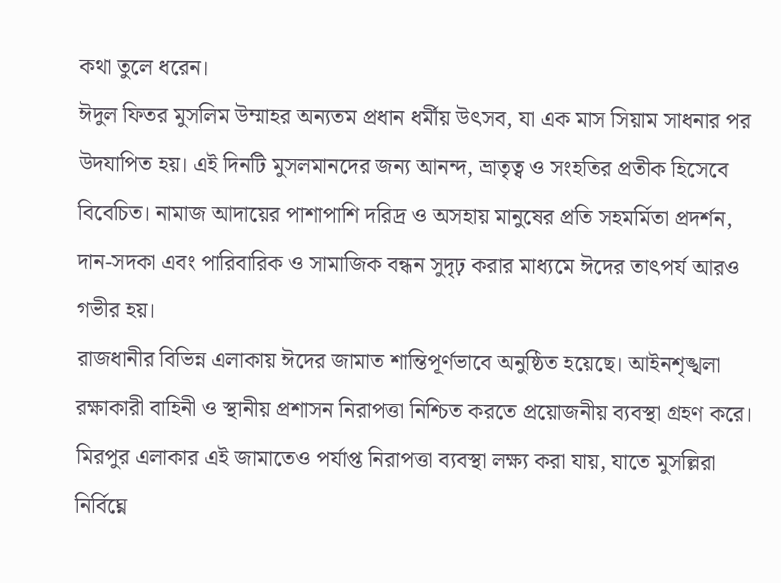কথা তুলে ধরেন।
ঈদুল ফিতর মুসলিম উম্মাহর অন্যতম প্রধান ধর্মীয় উৎসব, যা এক মাস সিয়াম সাধনার পর উদযাপিত হয়। এই দিনটি মুসলমানদের জন্য আনন্দ, ভ্রাতৃত্ব ও সংহতির প্রতীক হিসেবে বিবেচিত। নামাজ আদায়ের পাশাপাশি দরিদ্র ও অসহায় মানুষের প্রতি সহমর্মিতা প্রদর্শন, দান-সদকা এবং পারিবারিক ও সামাজিক বন্ধন সুদৃঢ় করার মাধ্যমে ঈদের তাৎপর্য আরও গভীর হয়।
রাজধানীর বিভিন্ন এলাকায় ঈদের জামাত শান্তিপূর্ণভাবে অনুষ্ঠিত হয়েছে। আইনশৃঙ্খলা রক্ষাকারী বাহিনী ও স্থানীয় প্রশাসন নিরাপত্তা নিশ্চিত করতে প্রয়োজনীয় ব্যবস্থা গ্রহণ করে। মিরপুর এলাকার এই জামাতেও পর্যাপ্ত নিরাপত্তা ব্যবস্থা লক্ষ্য করা যায়, যাতে মুসল্লিরা নির্বিঘ্নে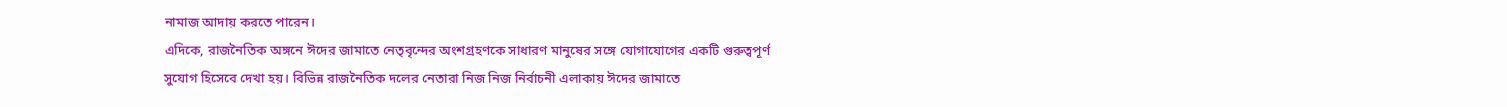নামাজ আদায় করতে পারেন।
এদিকে, রাজনৈতিক অঙ্গনে ঈদের জামাতে নেতৃবৃন্দের অংশগ্রহণকে সাধারণ মানুষের সঙ্গে যোগাযোগের একটি গুরুত্বপূর্ণ সুযোগ হিসেবে দেখা হয়। বিভিন্ন রাজনৈতিক দলের নেতারা নিজ নিজ নির্বাচনী এলাকায় ঈদের জামাতে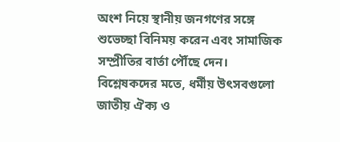অংশ নিয়ে স্থানীয় জনগণের সঙ্গে শুভেচ্ছা বিনিময় করেন এবং সামাজিক সম্প্রীতির বার্তা পৌঁছে দেন।
বিশ্লেষকদের মতে, ধর্মীয় উৎসবগুলো জাতীয় ঐক্য ও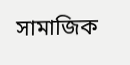সামাজিক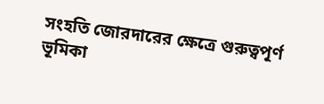সংহতি জোরদারের ক্ষেত্রে গুরুত্বপূর্ণ ভূমিকা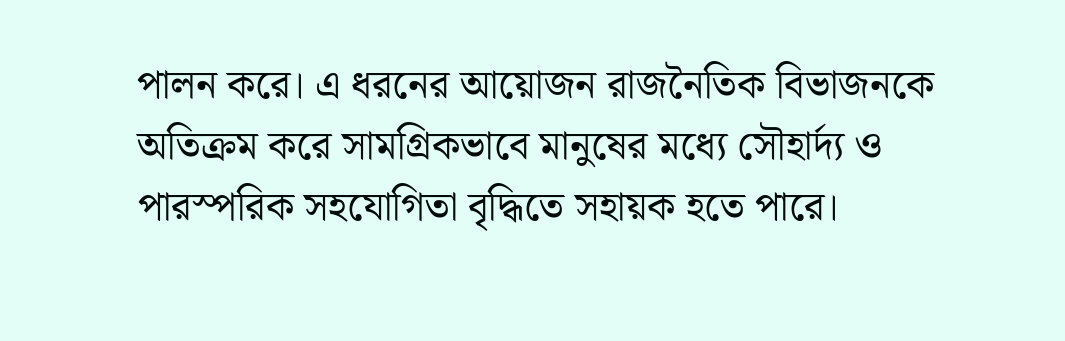পালন করে। এ ধরনের আয়োজন রাজনৈতিক বিভাজনকে অতিক্রম করে সামগ্রিকভাবে মানুষের মধ্যে সৌহার্দ্য ও পারস্পরিক সহযোগিতা বৃদ্ধিতে সহায়ক হতে পারে।